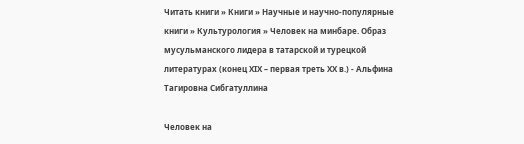Читать книги » Книги » Научные и научно-популярные книги » Культурология » Человек на минбаре. Образ мусульманского лидера в татарской и турецкой литературах (конец ХIХ – первая треть ХХ в.) - Альфина Тагировна Сибгатуллина

Человек на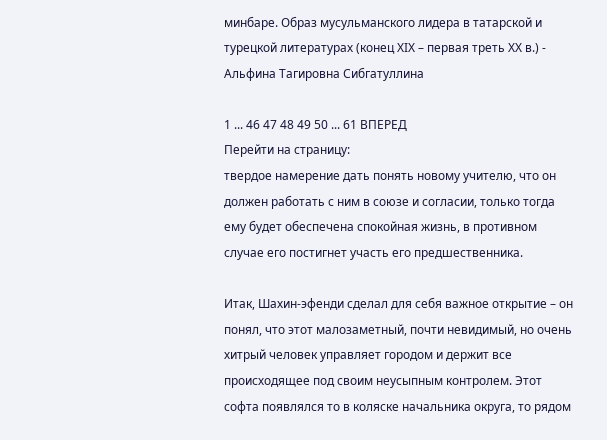минбаре. Образ мусульманского лидера в татарской и турецкой литературах (конец ХIХ – первая треть ХХ в.) - Альфина Тагировна Сибгатуллина

1 ... 46 47 48 49 50 ... 61 ВПЕРЕД
Перейти на страницу:
твердое намерение дать понять новому учителю, что он должен работать с ним в союзе и согласии, только тогда ему будет обеспечена спокойная жизнь, в противном случае его постигнет участь его предшественника.

Итак, Шахин-эфенди сделал для себя важное открытие – он понял, что этот малозаметный, почти невидимый, но очень хитрый человек управляет городом и держит все происходящее под своим неусыпным контролем. Этот софта появлялся то в коляске начальника округа, то рядом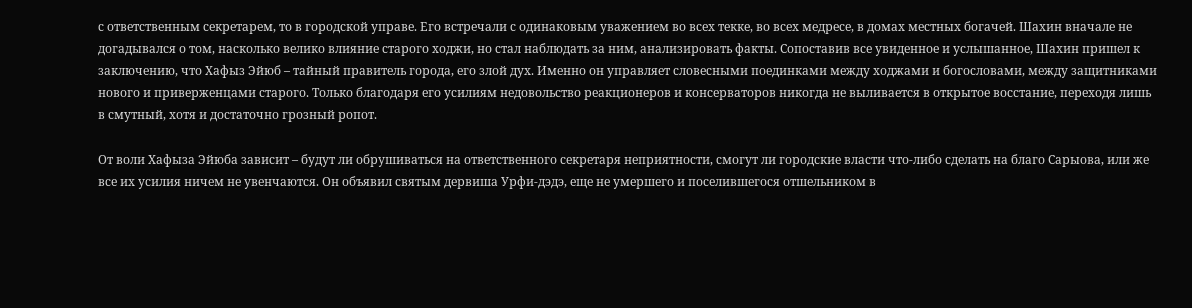с ответственным секретарем, то в городской управе. Его встречали с одинаковым уважением во всех текке, во всех медресе, в домах местных богачей. Шахин вначале не догадывался о том, насколько велико влияние старого ходжи, но стал наблюдать за ним, анализировать факты. Сопоставив все увиденное и услышанное, Шахин пришел к заключению, что Хафыз Эйюб – тайный правитель города, его злой дух. Именно он управляет словесными поединками между ходжами и богословами, между защитниками нового и приверженцами старого. Только благодаря его усилиям недовольство реакционеров и консерваторов никогда не выливается в открытое восстание, переходя лишь в смутный, хотя и достаточно грозный ропот.

От воли Хафыза Эйюба зависит – будут ли обрушиваться на ответственного секретаря неприятности, смогут ли городские власти что-либо сделать на благо Сарыова, или же все их усилия ничем не увенчаются. Он объявил святым дервиша Урфи-дэдэ, еще не умершего и поселившегося отшельником в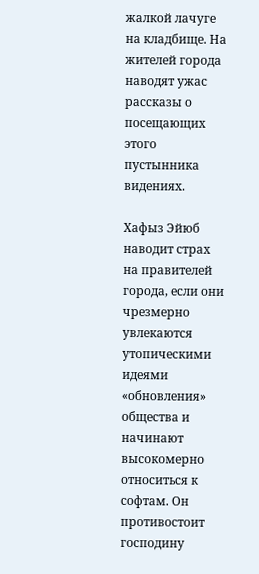жалкой лачуге на кладбище. На жителей города наводят ужас рассказы о посещающих этого пустынника видениях.

Хафыз Эйюб наводит страх на правителей города, если они чрезмерно увлекаются утопическими идеями «обновления» общества и начинают высокомерно относиться к софтам. Он противостоит господину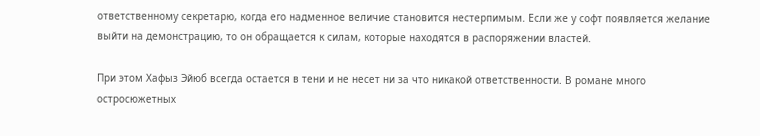ответственному секретарю, когда его надменное величие становится нестерпимым. Если же у софт появляется желание выйти на демонстрацию, то он обращается к силам, которые находятся в распоряжении властей.

При этом Хафыз Эйюб всегда остается в тени и не несет ни за что никакой ответственности. В романе много остросюжетных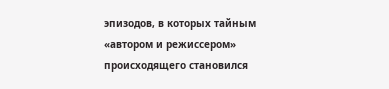эпизодов, в которых тайным «автором и режиссером» происходящего становился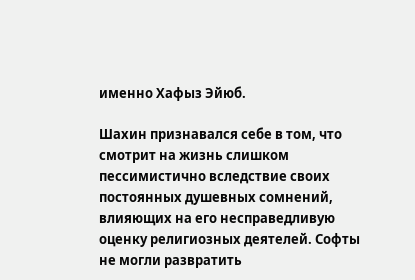именно Хафыз Эйюб.

Шахин признавался себе в том, что смотрит на жизнь слишком пессимистично вследствие своих постоянных душевных сомнений, влияющих на его несправедливую оценку религиозных деятелей. Софты не могли развратить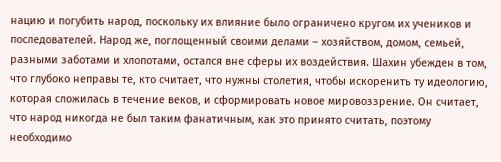нацию и погубить народ, поскольку их влияние было ограничено кругом их учеников и последователей. Народ же, поглощенный своими делами – хозяйством, домом, семьей, разными заботами и хлопотами, остался вне сферы их воздействия. Шахин убежден в том, что глубоко неправы те, кто считает, что нужны столетия, чтобы искоренить ту идеологию, которая сложилась в течение веков, и сформировать новое мировоззрение. Он считает, что народ никогда не был таким фанатичным, как это принято считать, поэтому необходимо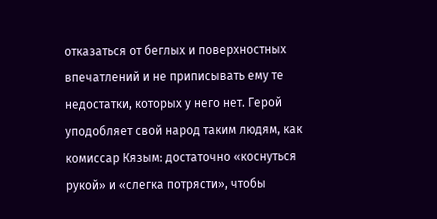отказаться от беглых и поверхностных впечатлений и не приписывать ему те недостатки, которых у него нет. Герой уподобляет свой народ таким людям, как комиссар Кязым: достаточно «коснуться рукой» и «слегка потрясти», чтобы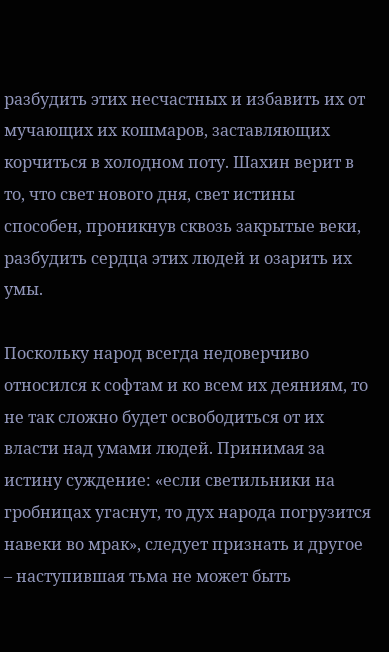разбудить этих несчастных и избавить их от мучающих их кошмаров, заставляющих корчиться в холодном поту. Шахин верит в то, что свет нового дня, свет истины способен, проникнув сквозь закрытые веки, разбудить сердца этих людей и озарить их умы.

Поскольку народ всегда недоверчиво относился к софтам и ко всем их деяниям, то не так сложно будет освободиться от их власти над умами людей. Принимая за истину суждение: «если светильники на гробницах угаснут, то дух народа погрузится навеки во мрак», следует признать и другое – наступившая тьма не может быть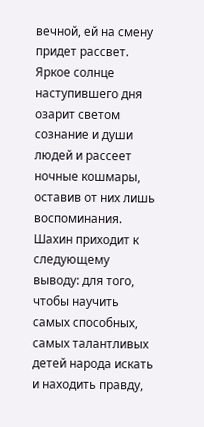вечной, ей на смену придет рассвет. Яркое солнце наступившего дня озарит светом сознание и души людей и рассеет ночные кошмары, оставив от них лишь воспоминания. Шахин приходит к следующему выводу: для того, чтобы научить самых способных, самых талантливых детей народа искать и находить правду,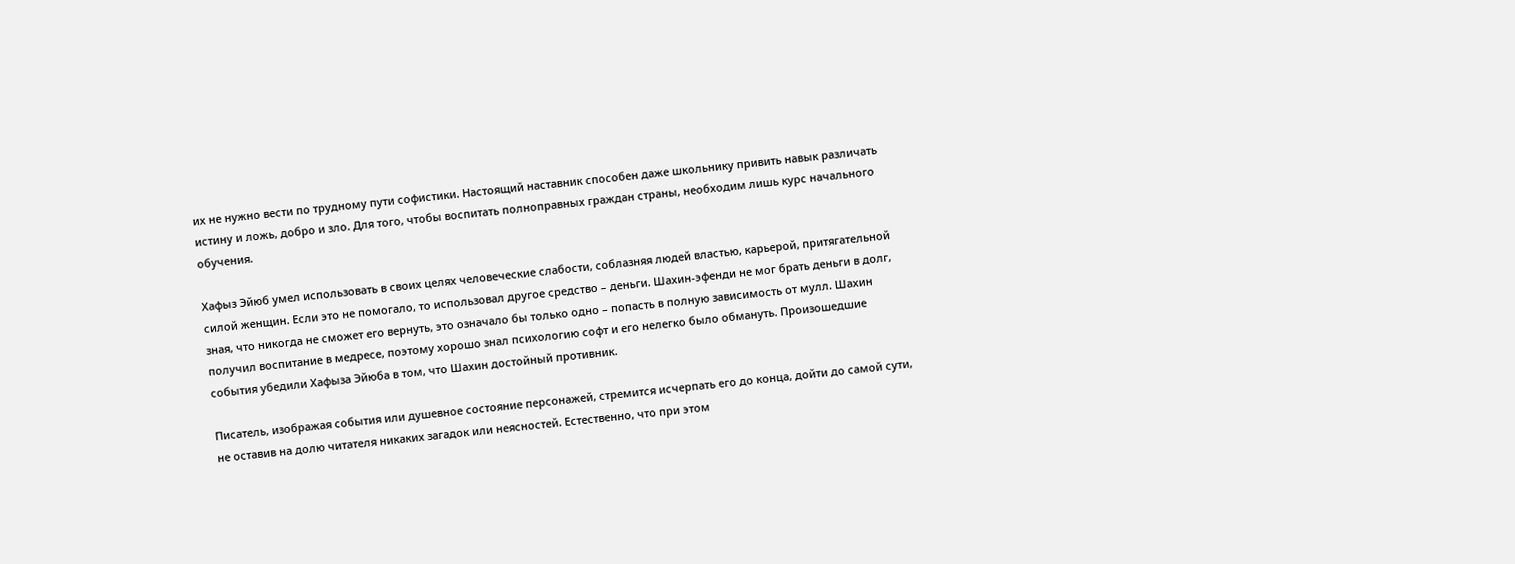их не нужно вести по трудному пути софистики. Настоящий наставник способен даже школьнику привить навык различать истину и ложь, добро и зло. Для того, чтобы воспитать полноправных граждан страны, необходим лишь курс начального обучения.

Хафыз Эйюб умел использовать в своих целях человеческие слабости, соблазняя людей властью, карьерой, притягательной силой женщин. Если это не помогало, то использовал другое средство – деньги. Шахин-эфенди не мог брать деньги в долг, зная, что никогда не сможет его вернуть, это означало бы только одно – попасть в полную зависимость от мулл. Шахин получил воспитание в медресе, поэтому хорошо знал психологию софт и его нелегко было обмануть. Произошедшие события убедили Хафыза Эйюба в том, что Шахин достойный противник.

Писатель, изображая события или душевное состояние персонажей, стремится исчерпать его до конца, дойти до самой сути, не оставив на долю читателя никаких загадок или неясностей. Естественно, что при этом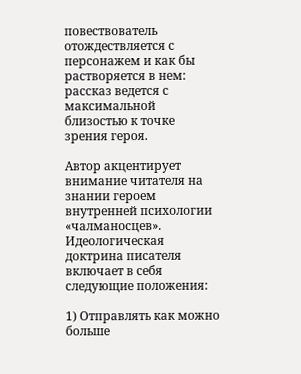повествователь отождествляется с персонажем и как бы растворяется в нем: рассказ ведется с максимальной близостью к точке зрения героя.

Автор акцентирует внимание читателя на знании героем внутренней психологии «чалманосцев». Идеологическая доктрина писателя включает в себя следующие положения:

1) Отправлять как можно больше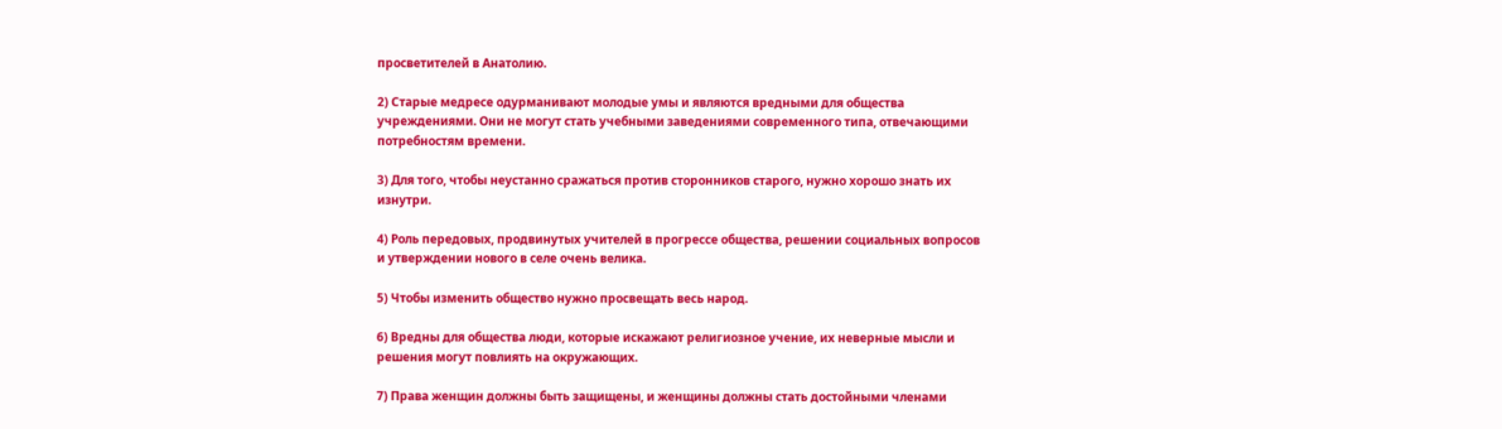просветителей в Анатолию.

2) Старые медресе одурманивают молодые умы и являются вредными для общества учреждениями. Они не могут стать учебными заведениями современного типа, отвечающими потребностям времени.

3) Для того, чтобы неустанно сражаться против сторонников старого, нужно хорошо знать их изнутри.

4) Роль передовых, продвинутых учителей в прогрессе общества, решении социальных вопросов и утверждении нового в селе очень велика.

5) Чтобы изменить общество нужно просвещать весь народ.

6) Вредны для общества люди, которые искажают религиозное учение, их неверные мысли и решения могут повлиять на окружающих.

7) Права женщин должны быть защищены, и женщины должны стать достойными членами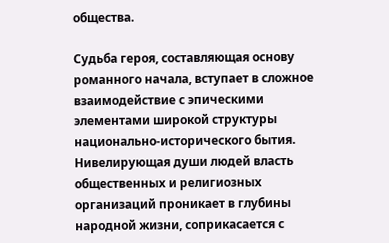общества.

Судьба героя, составляющая основу романного начала, вступает в сложное взаимодействие с эпическими элементами широкой структуры национально-исторического бытия. Нивелирующая души людей власть общественных и религиозных организаций проникает в глубины народной жизни, соприкасается с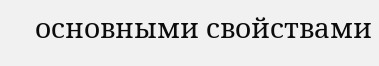основными свойствами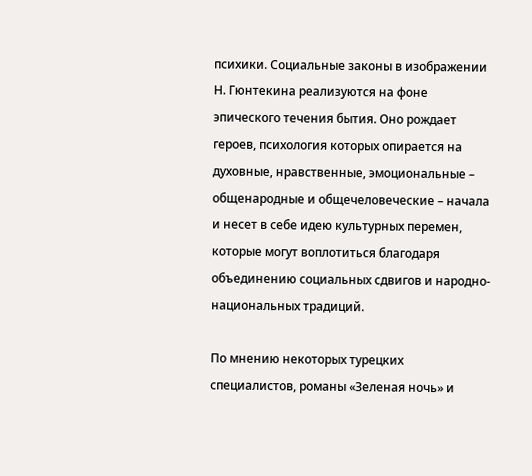психики. Социальные законы в изображении Н. Гюнтекина реализуются на фоне эпического течения бытия. Оно рождает героев, психология которых опирается на духовные, нравственные, эмоциональные – общенародные и общечеловеческие – начала и несет в себе идею культурных перемен, которые могут воплотиться благодаря объединению социальных сдвигов и народно-национальных традиций.

По мнению некоторых турецких специалистов, романы «Зеленая ночь» и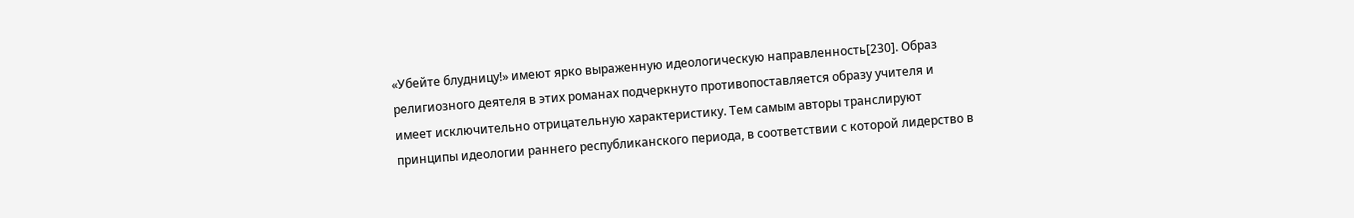«Убейте блудницу!» имеют ярко выраженную идеологическую направленность[230]. Образ религиозного деятеля в этих романах подчеркнуто противопоставляется образу учителя и имеет исключительно отрицательную характеристику. Тем самым авторы транслируют принципы идеологии раннего республиканского периода, в соответствии с которой лидерство в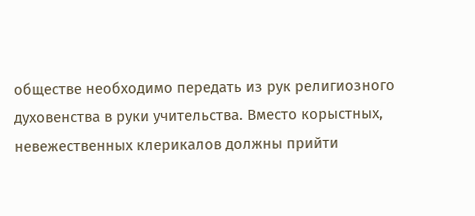обществе необходимо передать из рук религиозного духовенства в руки учительства. Вместо корыстных, невежественных клерикалов должны прийти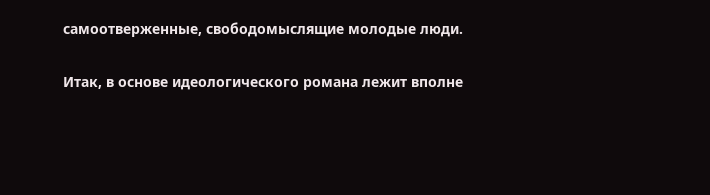самоотверженные, свободомыслящие молодые люди.

Итак, в основе идеологического романа лежит вполне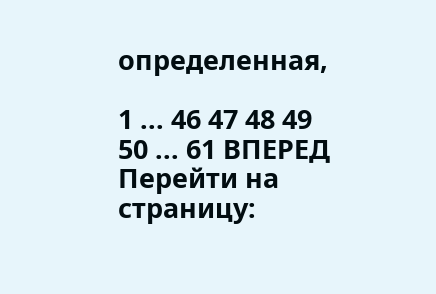определенная,

1 ... 46 47 48 49 50 ... 61 ВПЕРЕД
Перейти на страницу: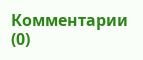Комментарии (0)